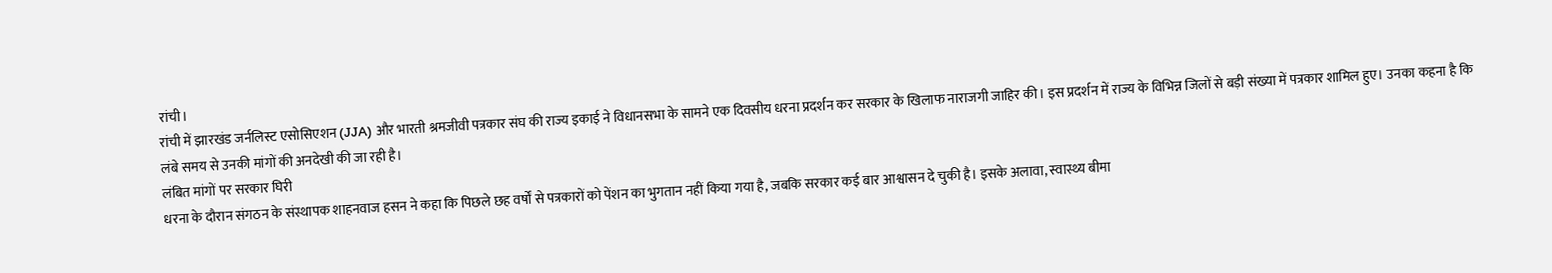रांची।
रांची में झारखंड जर्नलिस्ट एसोसिएशन (JJA) और भारती श्रमजीवी पत्रकार संघ की राज्य इकाई ने विधानसभा के सामने एक दिवसीय धरना प्रदर्शन कर सरकार के खिलाफ नाराजगी जाहिर की। इस प्रदर्शन में राज्य के विभिन्न जिलों से बड़ी संख्या में पत्रकार शामिल हुए। उनका कहना है कि लंबे समय से उनकी मांगों की अनदेखी की जा रही है।
लंबित मांगों पर सरकार घिरी
धरना के दौरान संगठन के संस्थापक शाहनवाज हसन ने कहा कि पिछले छह वर्षों से पत्रकारों को पेंशन का भुगतान नहीं किया गया है, जबकि सरकार कई बार आश्वासन दे चुकी है। इसके अलावा, स्वास्थ्य बीमा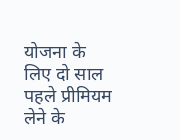योजना के लिए दो साल पहले प्रीमियम लेने के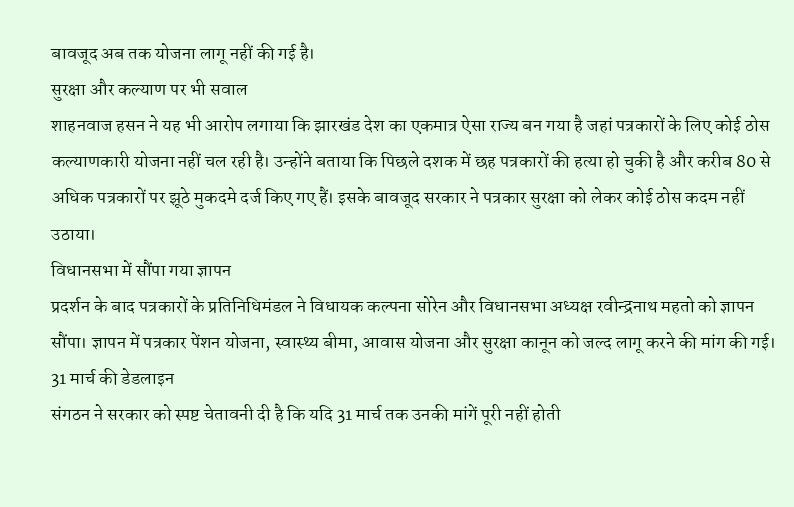बावजूद अब तक योजना लागू नहीं की गई है।
सुरक्षा और कल्याण पर भी सवाल
शाहनवाज हसन ने यह भी आरोप लगाया कि झारखंड देश का एकमात्र ऐसा राज्य बन गया है जहां पत्रकारों के लिए कोई ठोस कल्याणकारी योजना नहीं चल रही है। उन्होंने बताया कि पिछले दशक में छह पत्रकारों की हत्या हो चुकी है और करीब 80 से अधिक पत्रकारों पर झूठे मुकदमे दर्ज किए गए हैं। इसके बावजूद सरकार ने पत्रकार सुरक्षा को लेकर कोई ठोस कदम नहीं उठाया।
विधानसभा में सौंपा गया ज्ञापन
प्रदर्शन के बाद पत्रकारों के प्रतिनिधिमंडल ने विधायक कल्पना सोरेन और विधानसभा अध्यक्ष रवीन्द्रनाथ महतो को ज्ञापन सौंपा। ज्ञापन में पत्रकार पेंशन योजना, स्वास्थ्य बीमा, आवास योजना और सुरक्षा कानून को जल्द लागू करने की मांग की गई।
31 मार्च की डेडलाइन
संगठन ने सरकार को स्पष्ट चेतावनी दी है कि यदि 31 मार्च तक उनकी मांगें पूरी नहीं होती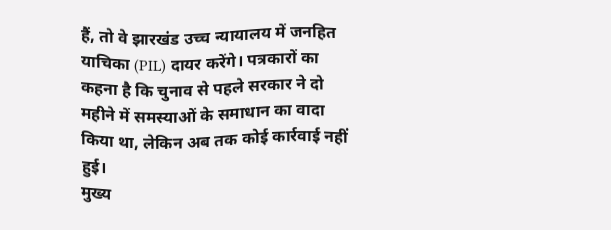हैं, तो वे झारखंड उच्च न्यायालय में जनहित याचिका (PIL) दायर करेंगे। पत्रकारों का कहना है कि चुनाव से पहले सरकार ने दो महीने में समस्याओं के समाधान का वादा किया था, लेकिन अब तक कोई कार्रवाई नहीं हुई।
मुख्य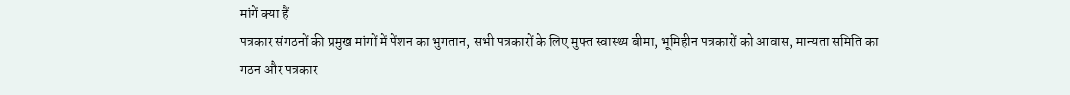मांगें क्या हैं
पत्रकार संगठनों की प्रमुख मांगों में पेंशन का भुगतान, सभी पत्रकारों के लिए मुफ्त स्वास्थ्य बीमा, भूमिहीन पत्रकारों को आवास, मान्यता समिति का गठन और पत्रकार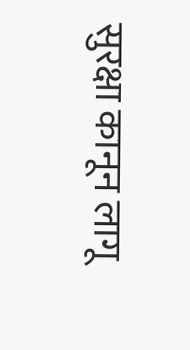सुरक्षा कानून लागू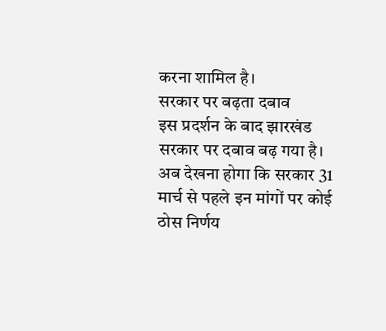करना शामिल है।
सरकार पर बढ़ता दबाव
इस प्रदर्शन के बाद झारखंड सरकार पर दबाव बढ़ गया है। अब देखना होगा कि सरकार 31 मार्च से पहले इन मांगों पर कोई ठोस निर्णय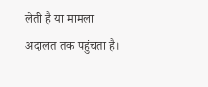लेती है या मामला अदालत तक पहुंचता है।